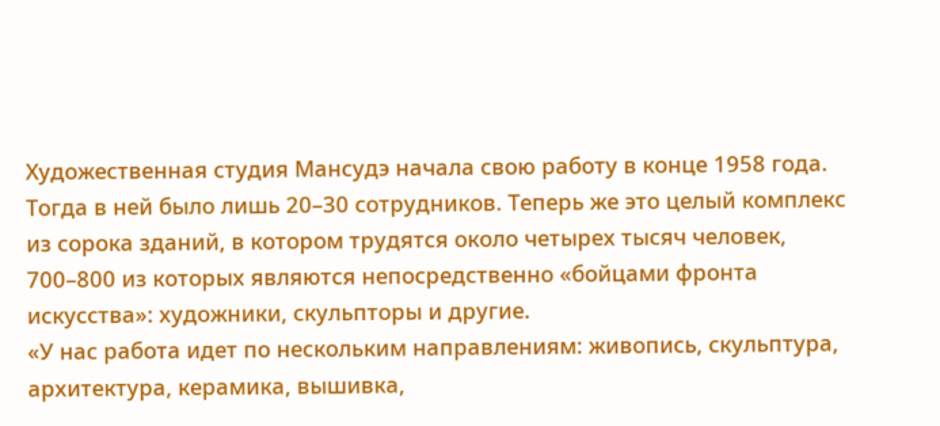Художественная студия Мансудэ начала свою работу в конце 1958 года. Тогда в ней было лишь 20–30 сотрудников. Теперь же это целый комплекс из сорока зданий, в котором трудятся около четырех тысяч человек, 700–800 из которых являются непосредственно «бойцами фронта искусства»: художники, скульпторы и другие.
«У нас работа идет по нескольким направлениям: живопись, скульптура, архитектура, керамика, вышивка,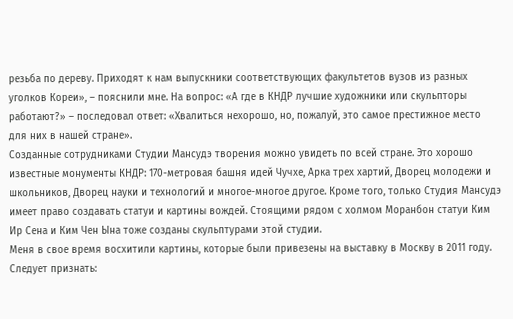резьба по дереву. Приходят к нам выпускники соответствующих факультетов вузов из разных уголков Кореи», – пояснили мне. На вопрос: «А где в КНДР лучшие художники или скульпторы работают?» – последовал ответ: «Хвалиться нехорошо, но, пожалуй, это самое престижное место для них в нашей стране».
Созданные сотрудниками Студии Мансудэ творения можно увидеть по всей стране. Это хорошо известные монументы КНДР: 170-метровая башня идей Чучхе, Арка трех хартий, Дворец молодежи и школьников, Дворец науки и технологий и многое-многое другое. Кроме того, только Студия Мансудэ имеет право создавать статуи и картины вождей. Стоящими рядом с холмом Моранбон статуи Ким Ир Сена и Ким Чен Ына тоже созданы скульптурами этой студии.
Меня в свое время восхитили картины, которые были привезены на выставку в Москву в 2011 году. Следует признать: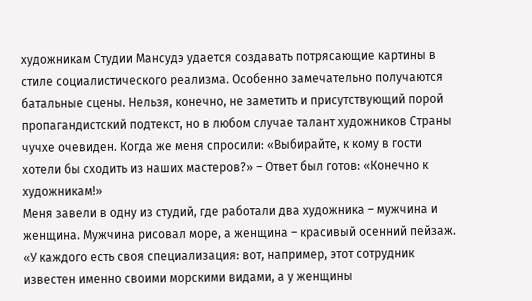художникам Студии Мансудэ удается создавать потрясающие картины в стиле социалистического реализма. Особенно замечательно получаются батальные сцены. Нельзя, конечно, не заметить и присутствующий порой пропагандистский подтекст, но в любом случае талант художников Страны чучхе очевиден. Когда же меня спросили: «Выбирайте, к кому в гости хотели бы сходить из наших мастеров?» – Ответ был готов: «Конечно к художникам!»
Меня завели в одну из студий, где работали два художника – мужчина и женщина. Мужчина рисовал море, а женщина – красивый осенний пейзаж. «У каждого есть своя специализация: вот, например, этот сотрудник известен именно своими морскими видами, а у женщины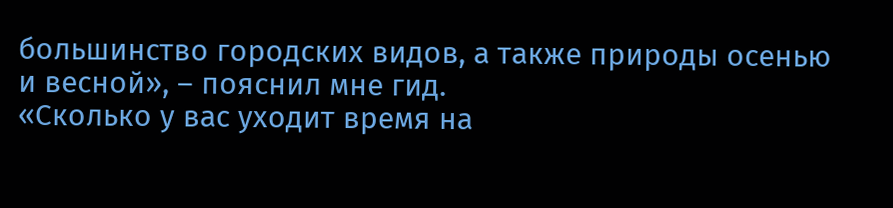большинство городских видов, а также природы осенью и весной», – пояснил мне гид.
«Сколько у вас уходит время на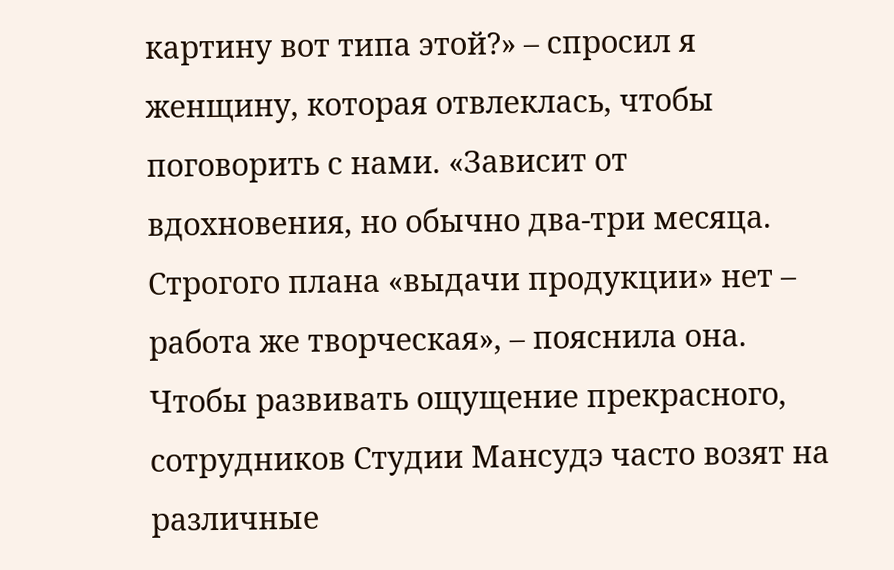картину вот типа этой?» – спросил я женщину, которая отвлеклась, чтобы поговорить с нами. «Зависит от вдохновения, но обычно два-три месяца. Строгого плана «выдачи продукции» нет – работа же творческая», – пояснила она.
Чтобы развивать ощущение прекрасного, сотрудников Студии Мансудэ часто возят на различные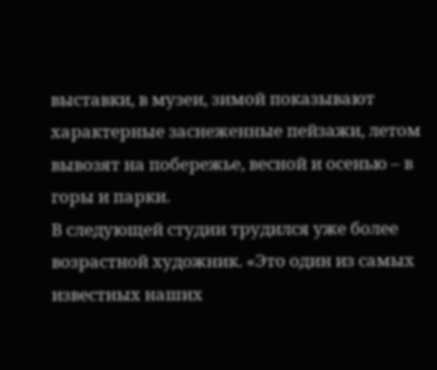выставки, в музеи, зимой показывают характерные заснеженные пейзажи, летом вывозят на побережье, весной и осенью – в горы и парки.
В следующей студии трудился уже более возрастной художник. «Это один из самых известных наших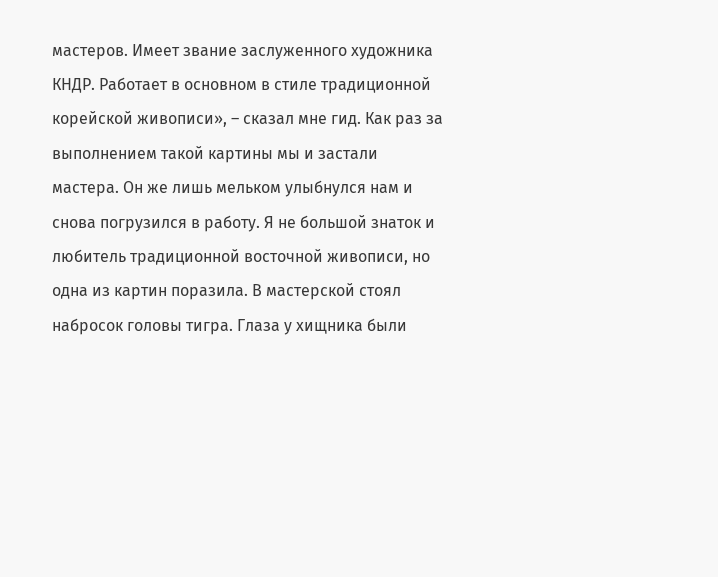мастеров. Имеет звание заслуженного художника КНДР. Работает в основном в стиле традиционной корейской живописи», – сказал мне гид. Как раз за выполнением такой картины мы и застали мастера. Он же лишь мельком улыбнулся нам и снова погрузился в работу. Я не большой знаток и любитель традиционной восточной живописи, но одна из картин поразила. В мастерской стоял набросок головы тигра. Глаза у хищника были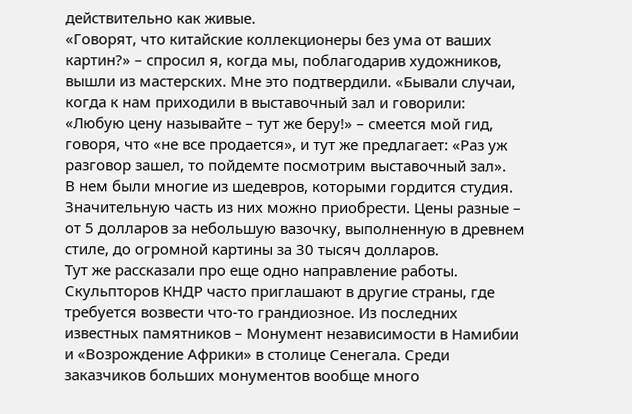действительно как живые.
«Говорят, что китайские коллекционеры без ума от ваших картин?» – спросил я, когда мы, поблагодарив художников, вышли из мастерских. Мне это подтвердили. «Бывали случаи, когда к нам приходили в выставочный зал и говорили: «Любую цену называйте – тут же беру!» – смеется мой гид, говоря, что «не все продается», и тут же предлагает: «Раз уж разговор зашел, то пойдемте посмотрим выставочный зал».
В нем были многие из шедевров, которыми гордится студия. Значительную часть из них можно приобрести. Цены разные – от 5 долларов за небольшую вазочку, выполненную в древнем стиле, до огромной картины за 30 тысяч долларов.
Тут же рассказали про еще одно направление работы. Скульпторов КНДР часто приглашают в другие страны, где требуется возвести что-то грандиозное. Из последних известных памятников – Монумент независимости в Намибии и «Возрождение Африки» в столице Сенегала. Среди заказчиков больших монументов вообще много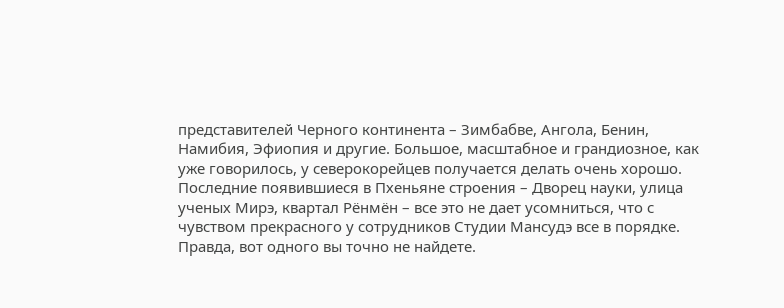представителей Черного континента – Зимбабве, Ангола, Бенин, Намибия, Эфиопия и другие. Большое, масштабное и грандиозное, как уже говорилось, у северокорейцев получается делать очень хорошо.
Последние появившиеся в Пхеньяне строения – Дворец науки, улица ученых Мирэ, квартал Рёнмён – все это не дает усомниться, что с чувством прекрасного у сотрудников Студии Мансудэ все в порядке.
Правда, вот одного вы точно не найдете.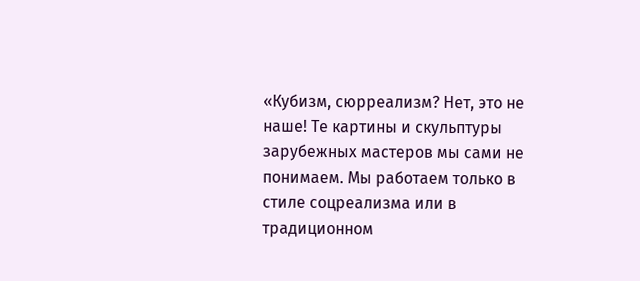«Кубизм, сюрреализм? Нет, это не наше! Те картины и скульптуры зарубежных мастеров мы сами не понимаем. Мы работаем только в стиле соцреализма или в традиционном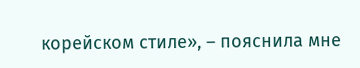корейском стиле», – пояснила мне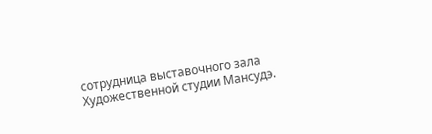сотрудница выставочного зала Художественной студии Мансудэ.